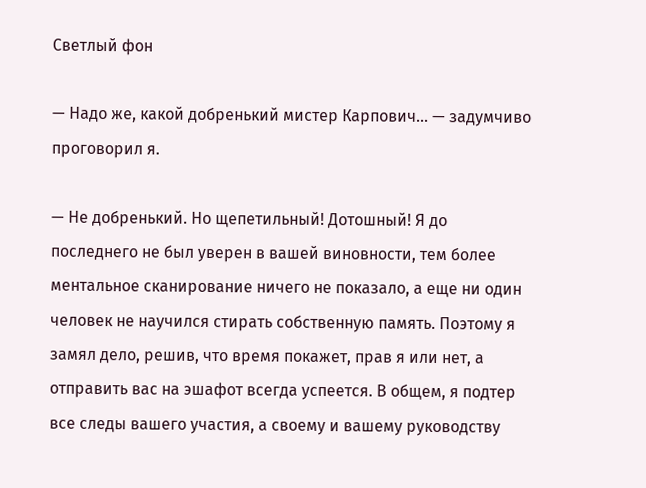Светлый фон

— Надо же, какой добренький мистер Карпович… — задумчиво проговорил я.

— Не добренький. Но щепетильный! Дотошный! Я до последнего не был уверен в вашей виновности, тем более ментальное сканирование ничего не показало, а еще ни один человек не научился стирать собственную память. Поэтому я замял дело, решив, что время покажет, прав я или нет, а отправить вас на эшафот всегда успеется. В общем, я подтер все следы вашего участия, а своему и вашему руководству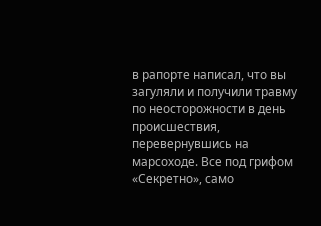в рапорте написал, что вы загуляли и получили травму по неосторожности в день происшествия, перевернувшись на марсоходе. Все под грифом «Секретно», само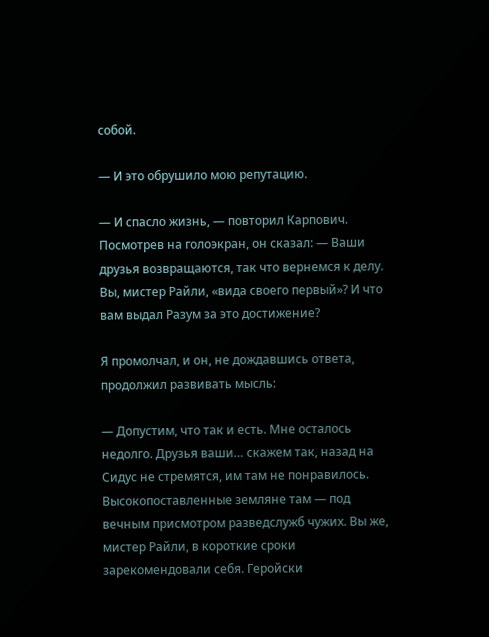собой.

— И это обрушило мою репутацию.

— И спасло жизнь, — повторил Карпович. Посмотрев на голоэкран, он сказал: — Ваши друзья возвращаются, так что вернемся к делу. Вы, мистер Райли, «вида своего первый»? И что вам выдал Разум за это достижение?

Я промолчал, и он, не дождавшись ответа, продолжил развивать мысль:

— Допустим, что так и есть. Мне осталось недолго. Друзья ваши… скажем так, назад на Сидус не стремятся, им там не понравилось. Высокопоставленные земляне там — под вечным присмотром разведслужб чужих. Вы же, мистер Райли, в короткие сроки зарекомендовали себя. Геройски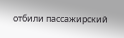отбили пассажирский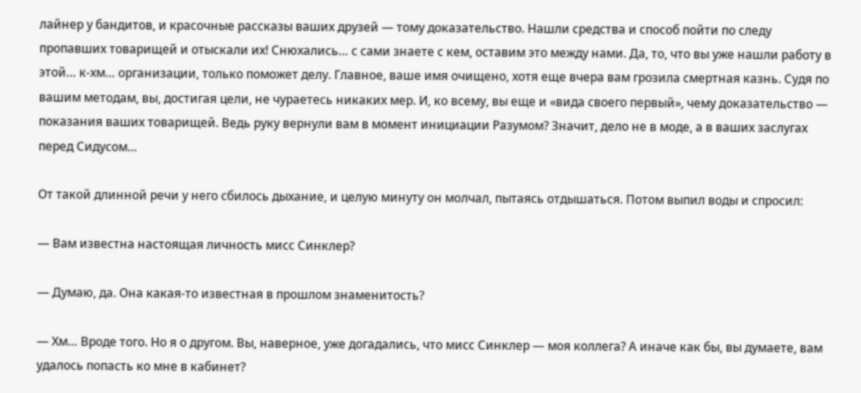лайнер у бандитов, и красочные рассказы ваших друзей — тому доказательство. Нашли средства и способ пойти по следу пропавших товарищей и отыскали их! Снюхались… с сами знаете с кем, оставим это между нами. Да, то, что вы уже нашли работу в этой… к-хм… организации, только поможет делу. Главное, ваше имя очищено, хотя еще вчера вам грозила смертная казнь. Судя по вашим методам, вы, достигая цели, не чураетесь никаких мер. И, ко всему, вы еще и «вида своего первый», чему доказательство — показания ваших товарищей. Ведь руку вернули вам в момент инициации Разумом? Значит, дело не в моде, а в ваших заслугах перед Сидусом…

От такой длинной речи у него сбилось дыхание, и целую минуту он молчал, пытаясь отдышаться. Потом выпил воды и спросил:

— Вам известна настоящая личность мисс Синклер?

— Думаю, да. Она какая-то известная в прошлом знаменитость?

— Хм… Вроде того. Но я о другом. Вы, наверное, уже догадались, что мисс Синклер — моя коллега? А иначе как бы, вы думаете, вам удалось попасть ко мне в кабинет?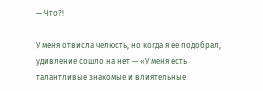— Что?!

У меня отвисла челюсть, но когда я ее подобрал, удивление сошло на нет — «У меня есть талантливые знакомые и влиятельные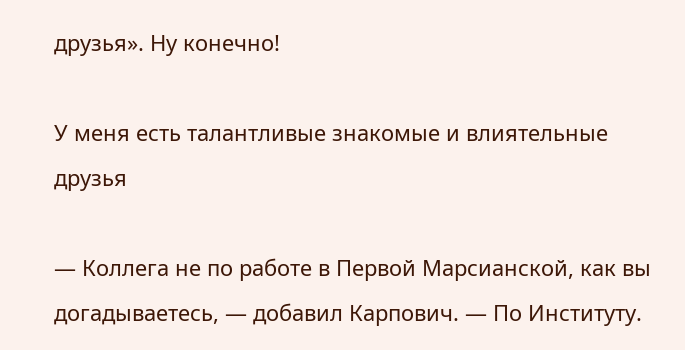друзья». Ну конечно!

У меня есть талантливые знакомые и влиятельные друзья

— Коллега не по работе в Первой Марсианской, как вы догадываетесь, — добавил Карпович. — По Институту.